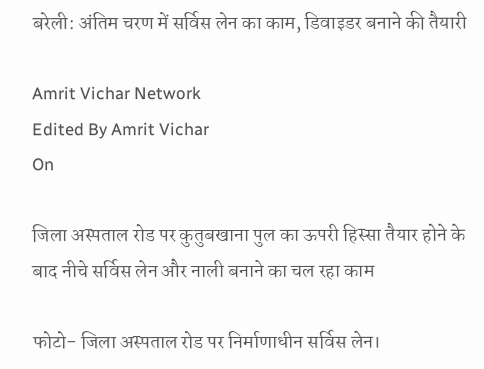बरेली: अंतिम चरण में सर्विस लेन का काम, डिवाइडर बनाने की तैयारी

Amrit Vichar Network
Edited By Amrit Vichar
On

जिला अस्पताल रोड पर कुतुबखाना पुल का ऊपरी हिस्सा तैयार होने के बाद नीचे सर्विस लेन और नाली बनाने का चल रहा काम

फोटो- जिला अस्पताल रोड पर निर्माणाधीन सर्विस लेन।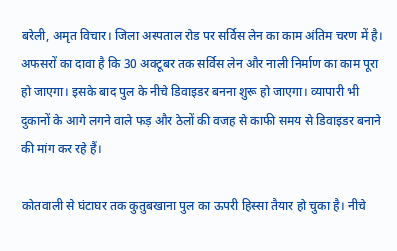बरेली, अमृत विचार। जिला अस्पताल रोड पर सर्विस लेन का काम अंतिम चरण में है। अफसरों का दावा है कि 30 अक्टूबर तक सर्विस लेन और नाली निर्माण का काम पूरा हो जाएगा। इसके बाद पुल के नीचे डिवाइडर बनना शुरू हो जाएगा। व्यापारी भी दुकानों के आगे लगने वाले फड़ और ठेलों की वजह से काफी समय से डिवाइडर बनाने की मांग कर रहे हैं।

कोतवाली से घंटाघर तक कुतुबखाना पुल का ऊपरी हिस्सा तैयार हो चुका है। नीचे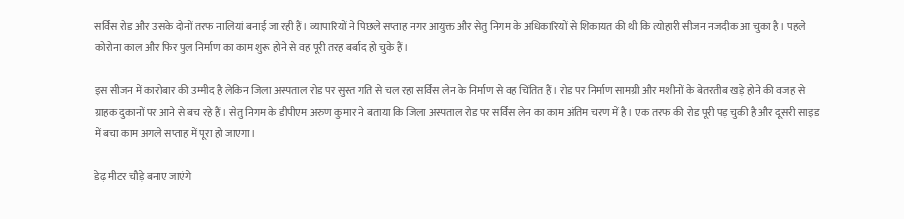सर्विस रोड और उसके दोनों तरफ नालियां बनाई जा रही हैं। व्यापारियों ने पिछले सप्ताह नगर आयुक्त और सेतु निगम के अधिकारियों से शिकायत की थी कि त्योहारी सीजन नजदीक आ चुका है। पहले कोरोना काल और फिर पुल निर्माण का काम शुरू होने से वह पूरी तरह बर्बाद हो चुके हैं।

इस सीजन में कारोबार की उम्मीद है लेकिन जिला अस्पताल रोड पर सुस्त गति से चल रहा सर्विस लेन के निर्माण से वह चिंतित हैं। रोड पर निर्माण सामग्री और मशीनों के बेतरतीब खड़े होने की वजह से ग्राहक दुकानों पर आने से बच रहे हैं। सेतु निगम के डीपीएम अरुण कुमार ने बताया कि जिला अस्पताल रोड पर सर्विस लेन का काम अंतिम चरण में है। एक तरफ की रोड पूरी पड़ चुकी है और दूसरी साइड में बचा काम अगले सप्ताह में पूरा हो जाएगा।

डेढ़ मीटर चौड़े बनाए जाएंगे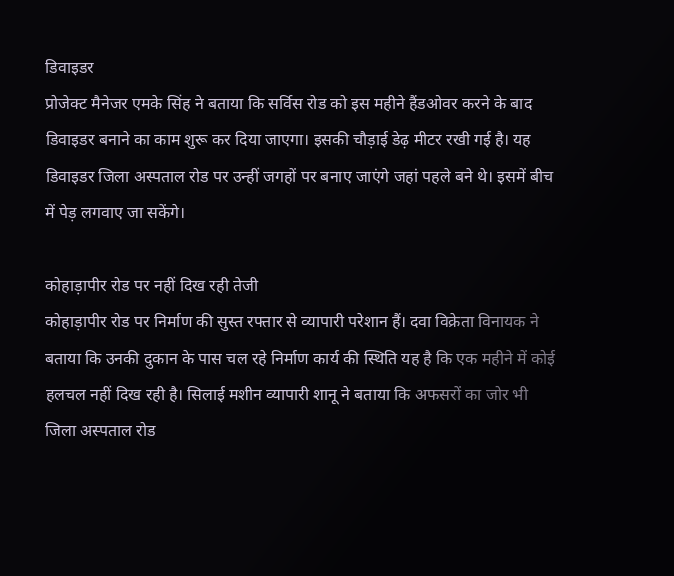डिवाइडर
प्रोजेक्ट मैनेजर एमके सिंह ने बताया कि सर्विस रोड को इस महीने हैंडओवर करने के बाद डिवाइडर बनाने का काम शुरू कर दिया जाएगा। इसकी चौड़ाई डेढ़ मीटर रखी गई है। यह डिवाइडर जिला अस्पताल रोड पर उन्हीं जगहों पर बनाए जाएंगे जहां पहले बने थे। इसमें बीच में पेड़ लगवाए जा सकेंगे।

कोहाड़ापीर रोड पर नहीं दिख रही तेजी
कोहाड़ापीर रोड पर निर्माण की सुस्त रफ्तार से व्यापारी परेशान हैं। दवा विक्रेता विनायक ने बताया कि उनकी दुकान के पास चल रहे निर्माण कार्य की स्थिति यह है कि एक महीने में कोई हलचल नहीं दिख रही है। सिलाई मशीन व्यापारी शानू ने बताया कि अफसरों का जोर भी जिला अस्पताल रोड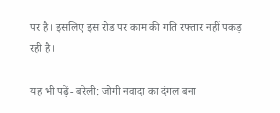पर है। इसलिए इस रोड पर काम की गति रफ्तार नहीं पकड़ रही है।

यह भी पढ़ें- बरेली: जोगी नवादा का दंगल बना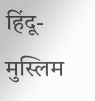हिंदू-मुस्लिम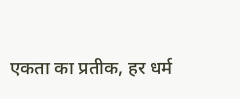एकता का प्रतीक, हर धर्म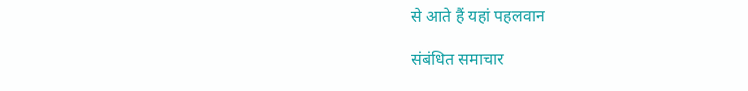से आते हैं यहां पहलवान

संबंधित समाचार